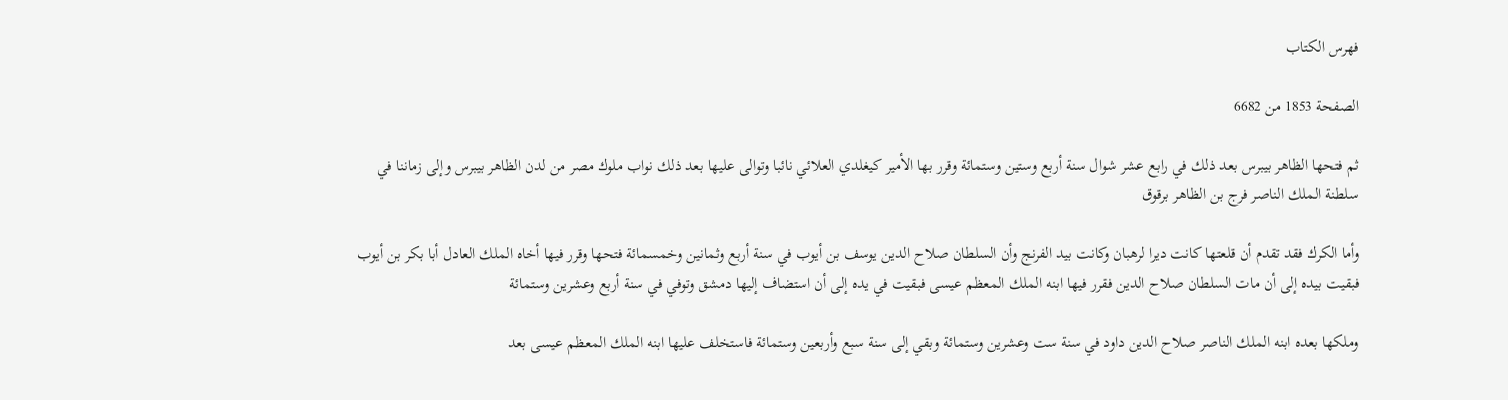فهرس الكتاب

الصفحة 1853 من 6682

ثم فتحها الظاهر بيبرس بعد ذلك في رابع عشر شوال سنة أربع وستين وستمائة وقرر بها الأمير كيغلدي العلائي نائبا وتوالى عليها بعد ذلك نواب ملوك مصر من لدن الظاهر بيبرس وإلى زماننا في سلطنة الملك الناصر فرج بن الظاهر برقوق

وأما الكرك فقد تقدم أن قلعتها كانت ديرا لرهبان وكانت بيد الفرنج وأن السلطان صلاح الدين يوسف بن أيوب في سنة أربع وثمانين وخمسمائة فتحها وقرر فيها أخاه الملك العادل أبا بكر بن أيوب فبقيت بيده إلى أن مات السلطان صلاح الدين فقرر فيها ابنه الملك المعظم عيسى فبقيت في يده إلى أن استضاف إليها دمشق وتوفي في سنة أربع وعشرين وستمائة

وملكها بعده ابنه الملك الناصر صلاح الدين داود في سنة ست وعشرين وستمائة وبقي إلى سنة سبع وأربعين وستمائة فاستخلف عليها ابنه الملك المعظم عيسى بعد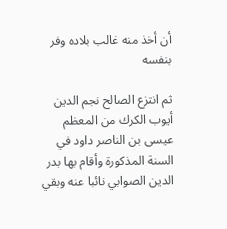أن أخذ منه غالب بلاده وفر بنفسه

ثم انتزع الصالح نجم الدين أيوب الكرك من المعظم عيسى بن الناصر داود في السنة المذكورة وأقام بها بدر الدين الصوابي نائبا عنه وبقي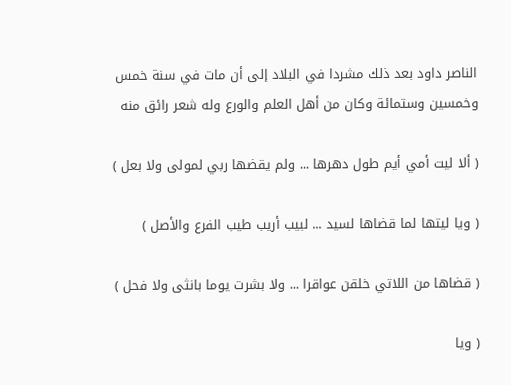الناصر داود بعد ذلك مشردا في البلاد إلى أن مات في سنة خمس وخمسين وستمائة وكان من أهل العلم والورع وله شعر رائق منه

( ألا ليت أمي أيم طول دهرها ... ولم يقضها ربي لمولى ولا بعل )

( ويا ليتها لما قضاها لسيد ... لبيب أريب طيب الفرع والأصل )

( قضاها من اللاتي خلقن عواقرا ... ولا بشرت يوما بانثى ولا فحل )

( ويا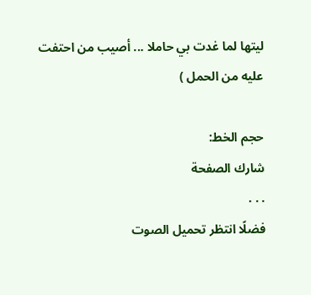ليتها لما غدت بي حاملا ... أصيب من احتفت عليه من الحمل )

حجم الخط:
شارك الصفحة
. . .
فضلًا انتظر تحميل الصوت